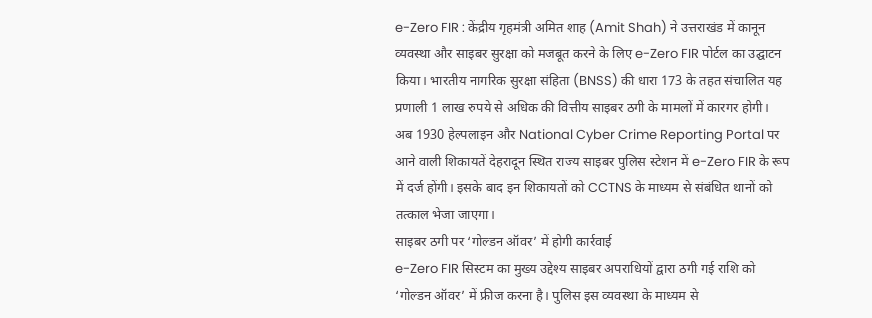e-Zero FIR : केंद्रीय गृहमंत्री अमित शाह (Amit Shah) ने उत्तराखंड में कानून व्यवस्था और साइबर सुरक्षा को मजबूत करने के लिए e-Zero FIR पोर्टल का उद्घाटन किया। भारतीय नागरिक सुरक्षा संहिता (BNSS) की धारा 173 के तहत संचालित यह प्रणाली 1 लाख रुपये से अधिक की वित्तीय साइबर ठगी के मामलों में कारगर होगी।
अब 1930 हेल्पलाइन और National Cyber Crime Reporting Portal पर आने वाली शिकायतें देहरादून स्थित राज्य साइबर पुलिस स्टेशन में e-Zero FIR के रूप में दर्ज होंगी। इसके बाद इन शिकायतों को CCTNS के माध्यम से संबंधित थानों को तत्काल भेजा जाएगा।
साइबर ठगी पर ‘गोल्डन ऑवर’ में होगी कार्रवाई
e-Zero FIR सिस्टम का मुख्य उद्देश्य साइबर अपराधियों द्वारा ठगी गई राशि को ‘गोल्डन ऑवर’ में फ्रीज करना है। पुलिस इस व्यवस्था के माध्यम से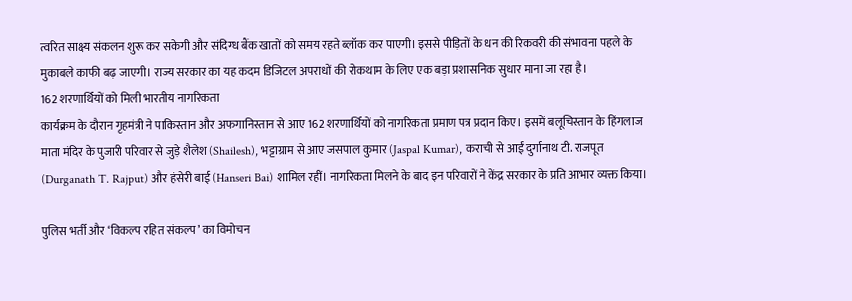त्वरित साक्ष्य संकलन शुरू कर सकेगी और संदिग्ध बैंक खातों को समय रहते ब्लॉक कर पाएगी। इससे पीड़ितों के धन की रिकवरी की संभावना पहले के मुकाबले काफी बढ़ जाएगी। राज्य सरकार का यह कदम डिजिटल अपराधों की रोकथाम के लिए एक बड़ा प्रशासनिक सुधार माना जा रहा है।
162 शरणार्थियों को मिली भारतीय नागरिकता
कार्यक्रम के दौरान गृहमंत्री ने पाकिस्तान और अफगानिस्तान से आए 162 शरणार्थियों को नागरिकता प्रमाण पत्र प्रदान किए। इसमें बलूचिस्तान के हिंगलाज माता मंदिर के पुजारी परिवार से जुड़े शैलेश (Shailesh), भट्टाग्राम से आए जसपाल कुमार (Jaspal Kumar), कराची से आईं दुर्गानाथ टी. राजपूत (Durganath T. Rajput) और हंसेरी बाई (Hanseri Bai) शामिल रहीं। नागरिकता मिलने के बाद इन परिवारों ने केंद्र सरकार के प्रति आभार व्यक्त किया।

पुलिस भर्ती और ‘विकल्प रहित संकल्प’ का विमोचन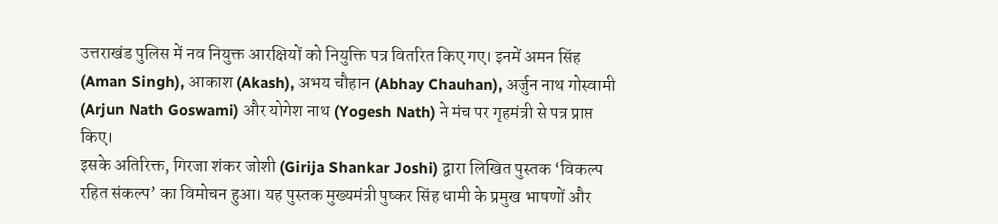उत्तराखंड पुलिस में नव नियुक्त आरक्षियों को नियुक्ति पत्र वितरित किए गए। इनमें अमन सिंह (Aman Singh), आकाश (Akash), अभय चौहान (Abhay Chauhan), अर्जुन नाथ गोस्वामी (Arjun Nath Goswami) और योगेश नाथ (Yogesh Nath) ने मंच पर गृहमंत्री से पत्र प्राप्त किए।
इसके अतिरिक्त, गिरजा शंकर जोशी (Girija Shankar Joshi) द्वारा लिखित पुस्तक ‘विकल्प रहित संकल्प’ का विमोचन हुआ। यह पुस्तक मुख्यमंत्री पुष्कर सिंह धामी के प्रमुख भाषणों और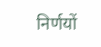निर्णयों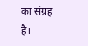का संग्रह है।